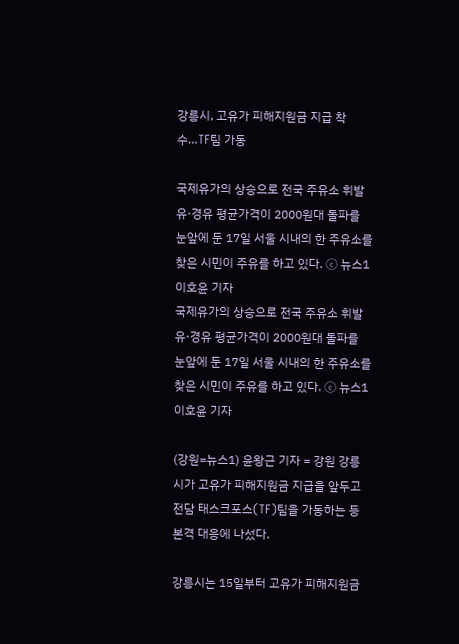강릉시, 고유가 피해지원금 지급 착수…TF팀 가동

국제유가의 상승으로 전국 주유소 휘발유·경유 평균가격이 2000원대 돌파를 눈앞에 둔 17일 서울 시내의 한 주유소를 찾은 시민이 주유를 하고 있다. ⓒ 뉴스1 이호윤 기자
국제유가의 상승으로 전국 주유소 휘발유·경유 평균가격이 2000원대 돌파를 눈앞에 둔 17일 서울 시내의 한 주유소를 찾은 시민이 주유를 하고 있다. ⓒ 뉴스1 이호윤 기자

(강원=뉴스1) 윤왕근 기자 = 강원 강릉시가 고유가 피해지원금 지급을 앞두고 전담 태스크포스(TF)팀을 가동하는 등 본격 대응에 나섰다.

강릉시는 15일부터 고유가 피해지원금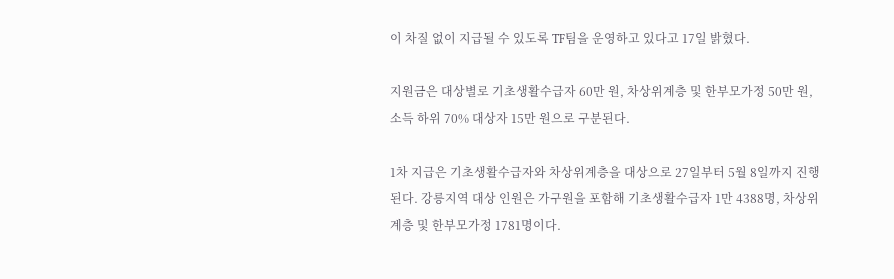이 차질 없이 지급될 수 있도록 TF팀을 운영하고 있다고 17일 밝혔다.

지원금은 대상별로 기초생활수급자 60만 원, 차상위계층 및 한부모가정 50만 원, 소득 하위 70% 대상자 15만 원으로 구분된다.

1차 지급은 기초생활수급자와 차상위계층을 대상으로 27일부터 5월 8일까지 진행된다. 강릉지역 대상 인원은 가구원을 포함해 기초생활수급자 1만 4388명, 차상위계층 및 한부모가정 1781명이다.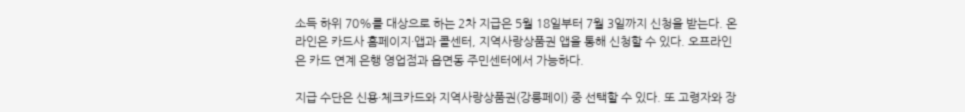소득 하위 70%를 대상으로 하는 2차 지급은 5월 18일부터 7월 3일까지 신청을 받는다. 온라인은 카드사 홈페이지·앱과 콜센터, 지역사랑상품권 앱을 통해 신청할 수 있다. 오프라인은 카드 연계 은행 영업점과 읍면동 주민센터에서 가능하다.

지급 수단은 신용·체크카드와 지역사랑상품권(강릉페이) 중 선택할 수 있다. 또 고령자와 장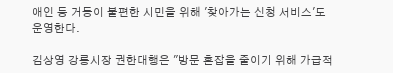애인 등 거동이 불편한 시민을 위해 '찾아가는 신청 서비스'도 운영한다.

김상영 강릉시장 권한대행은 "방문 혼잡을 줄이기 위해 가급적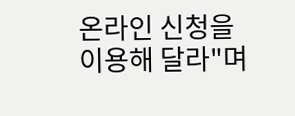온라인 신청을 이용해 달라"며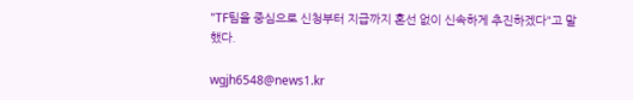"TF팀을 중심으로 신청부터 지급까지 혼선 없이 신속하게 추진하겠다"고 말했다.

wgjh6548@news1.kr